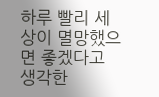하루 빨리 세상이 멸망했으면 좋겠다고 생각한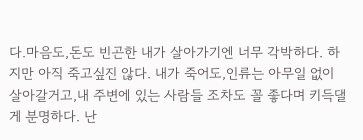다.마음도,돈도 빈곤한 내가 살아가기엔 너무 각박하다. 하지만 아직 죽고싶진 않다. 내가 죽어도,인류는 아무일 없이 살아갈거고,내 주변에 있는 사람들 조차도 꼴 좋다며 키득댈게 분명하다. 난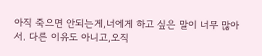아직 죽으면 안되는게,너에게 하고 싶은 말이 너무 많아서. 다른 이유도 아니고,오직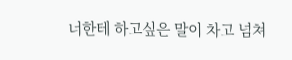너한테 하고싶은 말이 차고 넘쳐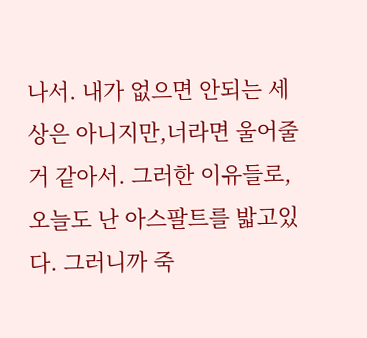나서. 내가 없으면 안되는 세상은 아니지만,너라면 울어줄거 같아서. 그러한 이유들로,오늘도 난 아스팔트를 밟고있다. 그러니까 죽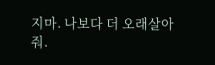지마. 나보다 더 오래살아줘.